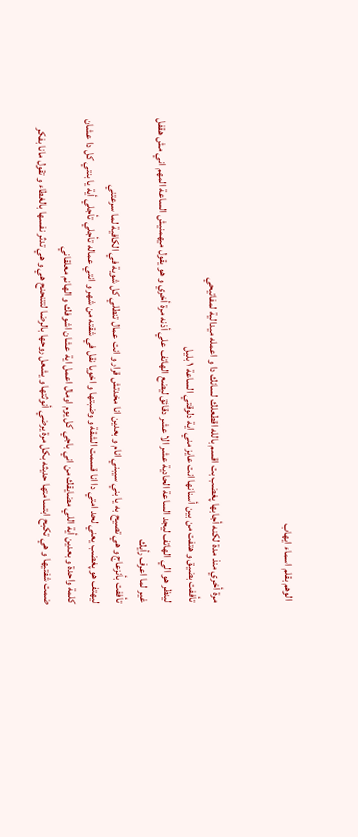الوهم بقلم اسماء ايهاب


مرة أخري منذ مدة لكنه أجابها پغضب بت اقسم بالله اقطعلك لسانك دا و اعمله ميدالية لمفاتيحي
تأففت بضيق و هتفت من بين أسنانها انت عايز مني اية دلوقتي الساعة ١ بليل
لينظر هو الي الهاتف ليجد الساعة الحادية عشر الا عشر دقائق ليضع الهاتف علي أذنه مرة أخري و هو يقول ميهمنيش الساعة المهم اني مش هقفل غير لما اعرف رأيك
تأففت بأنزعاج و هي تصيح به يا بني سيبني انام و بعدين انا مخدتش قرار و انت عمال تنطلي كل شوية في الكافية لما سرعتني
ليهتف هو پغضب يعني لحد امتي دا انا قسمت الشقة و وضبتها و اخويا نقل في شقته من شهر و انتي عماله تأجلي تأجلي أية يا بنتي كل دا عشان كلمة واحدة و بعدين أية اللي مضايقك من اني باجي كل يوم اومال اعمل اية عشان اشوفك و الهانم معلقاني
ضمت شفتيها و هي تكبح ابتسامتها حديثه بكل مرة يرضي أنوثتها و يشعل روحها بالرضا لتتنحنح هي و هي تدثر نفسها بالغطاء و تقول مانا بفكر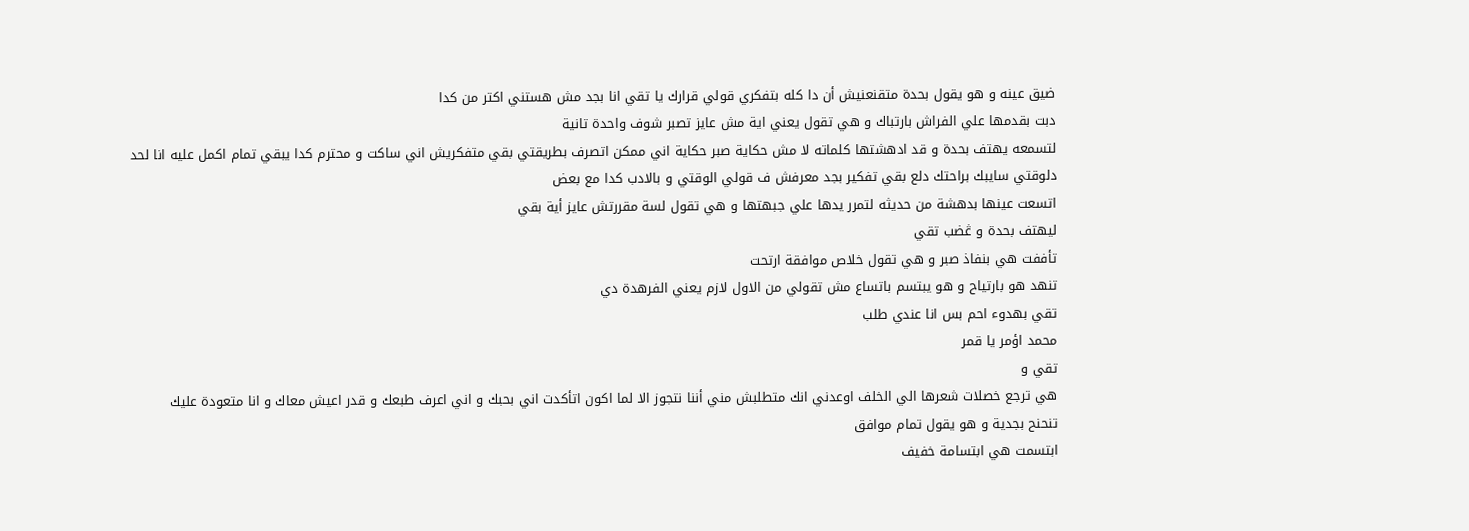ضيق عينه و هو يقول بحدة متقنعنيش أن دا كله بتفكري قولي قرارك يا تقي انا بجد مش هستني اكتر من كدا
دبت بقدمها علي الفراش بارتباك و هي تقول يعني اية مش عايز تصبر شوف واحدة تانية
لتسمعه يهتف بحدة و قد ادهشتها كلماته لا مش حكاية صبر حكاية اني ممكن اتصرف بطريقتي بقي متفكريش اني ساكت و محترم كدا يبقي تمام اكمل عليه انا لحد دلوقتي سايبك براحتك دلع بقي تفكير بجد معرفش ف قولي الوقتي و بالادب كدا مع بعض
اتسعت عينها بدهشة من حديثه لتمرر يدها علي جبهتها و هي تقول لسة مقررتش عايز أية بقي
ليهتف بحدة و ڠضب تقي
تأففت هي بنفاذ صبر و هي تقول خلاص موافقة ارتحت
تنهد هو بارتياح و هو يبتسم باتساع مش تقولي من الاول لازم يعني الفرهدة دي
تقي بهدوء احم بس انا عندي طلب
محمد اؤمر يا قمر
تقي و
هي ترجع خصلات شعرها الي الخلف اوعدني انك متطلبش مني أننا نتجوز الا لما اكون اتأكدت اني بحبك و اني اعرف طبعك و قدر اعيش معاك و انا متعودة عليك
تنحنح بجدية و هو يقول تمام موافق
ابتسمت هي ابتسامة خفيف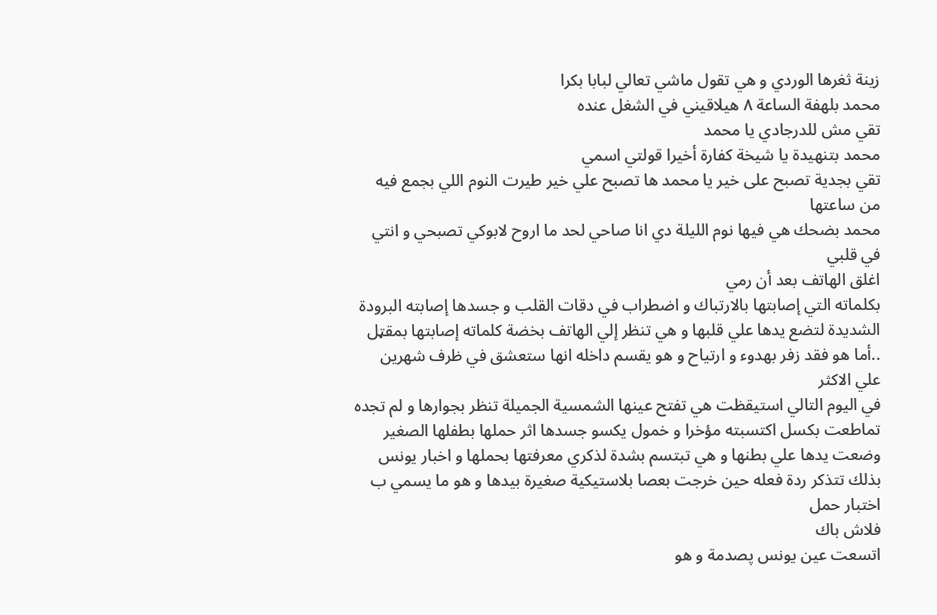زينة ثغرها الوردي و هي تقول ماشي تعالي لبابا بكرا
محمد بلهفة الساعة ٨ هيلاقيني في الشغل عنده
تقي مش للدرجادي يا محمد
محمد بتنهيدة يا شيخة كفارة أخيرا قولتي اسمي
تقي بجدية تصبح على خير يا محمد ها تصبح علي خير طيرت النوم اللي بجمع فيه من ساعتها
محمد بضحك هي فيها نوم الليلة دي انا صاحي لحد ما اروح لابوكي تصبحي و انتي في قلبي
اغلق الهاتف بعد أن رمي
بكلماته التي إصابتها بالارتباك و اضطراب في دقات القلب و جسدها إصابته البرودة الشديدة لتضع يدها علي قلبها و هي تنظر إلي الهاتف بخضة كلماته إصابتها بمقټل ..أما هو فقد زفر بهدوء و ارتياح و هو يقسم داخله انها ستعشق في ظرف شهرين علي الاكثر
في اليوم التالي استيقظت هي تفتح عينها الشمسية الجميلة تنظر بجوارها و لم تجده تماطعت بكسل اكتسبته مؤخرا و خمول يكسو جسدها اثر حملها بطفلها الصغير وضعت يدها علي بطنها و هي تبتسم بشدة لذكري معرفتها بحملها و اخبار يونس بذلك تتذكر ردة فعله حين خرجت بعصا بلاستيكية صغيرة بيدها و هو ما يسمي ب اختبار حمل
فلاش باك
اتسعت عين يونس پصدمة و هو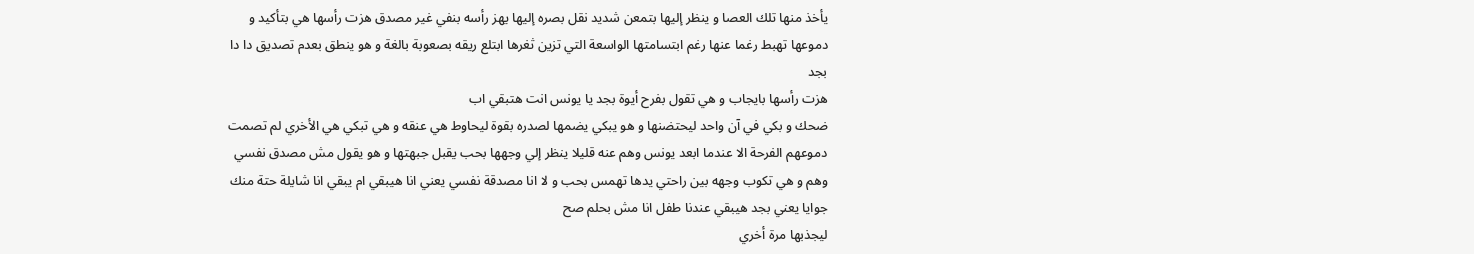يأخذ منها تلك العصا و ينظر إليها بتمعن شديد نقل بصره إليها يهز رأسه بنفي غير مصدق هزت رأسها هي بتأكيد و دموعها تهبط رغما عنها رغم ابتسامتها الواسعة التي تزين ثغرها ابتلع ريقه بصعوبة بالغة و هو ينطق بعدم تصديق دا دا بجد
هزت رأسها بايجاب و هي تقول بفرح أيوة بجد يا يونس انت هتبقي اب
ضحك و بكي في آن واحد ليحتضنها و هو يبكي يضمها لصدره بقوة ليحاوط هي عنقه و هي تبكي هي الأخري لم تصمت دموعهم الفرحة الا عندما ابعد يونس وهم عنه قليلا ينظر إلي وجهها بحب يقبل جبهتها و هو يقول مش مصدق نفسي
وهم و هي تكوب وجهه بين راحتي يدها تهمس بحب و لا انا مصدقة نفسي يعني انا هيبقي ام يبقي انا شايلة حتة منك جوايا يعني بجد هيبقي عندنا طفل انا مش بحلم صح
ليجذبها مرة أخري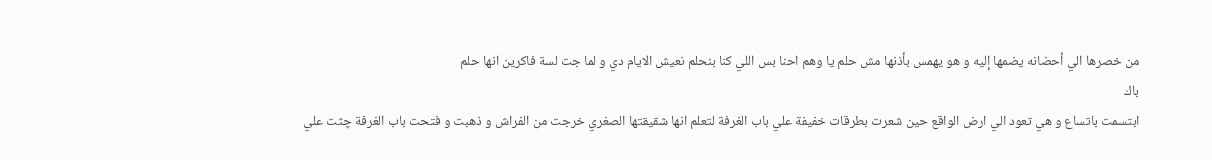من خصرها الي أحضانه يضمها إليه و هو يهمس بأذنها مش حلم يا وهم احنا بس اللي كنا بنحلم نعيش الايام دي و لما جت لسة فاكرين انها حلم
باك
ابتسمت باتساع و هي تعود الي ارض الواقع حين شعرت بطرقات خفيفة علي باب الغرفة لتعلم انها شقيقتها الصغري خرجت من الفراش و ذهبت و فتحت باب الغرفة چثت علي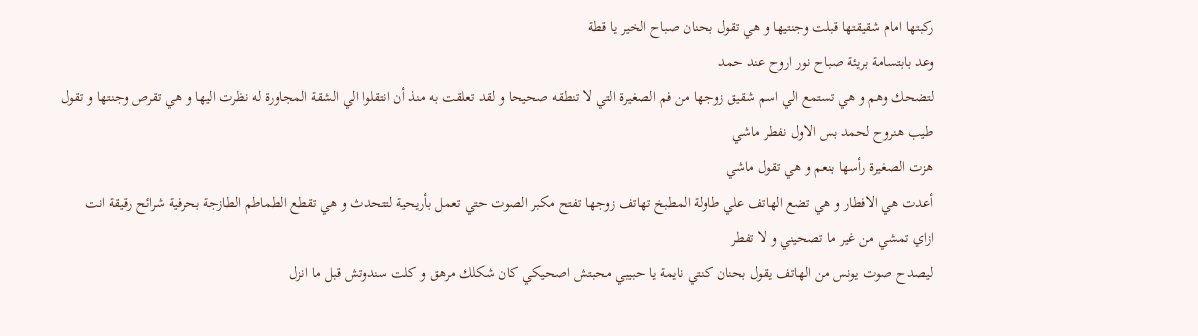ركبتها امام شقيقتها قبلت وجنتيها و هي تقول بحنان صباح الخير يا قطة
وعد بابتسامة بريئة صباح نور اروح عند حمد
لتضحك وهم و هي تستمع الي اسم شقيق زوجها من فم الصغيرة التي لا تنطقه صحيحا و لقد تعلقت به منذ أن انتقلوا الي الشقة المجاورة له نظرت اليها و هي تقرص وجنتها و تقول طيب هنروح لحمد بس الاول نفطر ماشي
هزت الصغيرة رأسها بنعم و هي تقول ماشي
أعدت هي الافطار و هي تضع الهاتف علي طاولة المطبخ تهاتف زوجها تفتح مكبر الصوت حتي تعمل بأريحية لتتحدث و هي تقطع الطماطم الطازجة بحرفية شرائح رقيقة انت
ازاي تمشي من غير ما تصحيني و لا تفطر
ليصدح صوت يونس من الهاتف يقول بحنان كنتي نايمة يا حبيبي محبتش اصحيكي كان شكلك مرهق و كلت سندوتش قبل ما انزل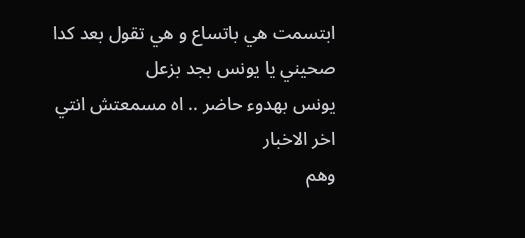ابتسمت هي باتساع و هي تقول بعد كدا صحيني يا يونس بجد بزعل
يونس بهدوء حاضر .. اه مسمعتش انتي اخر الاخبار
وهم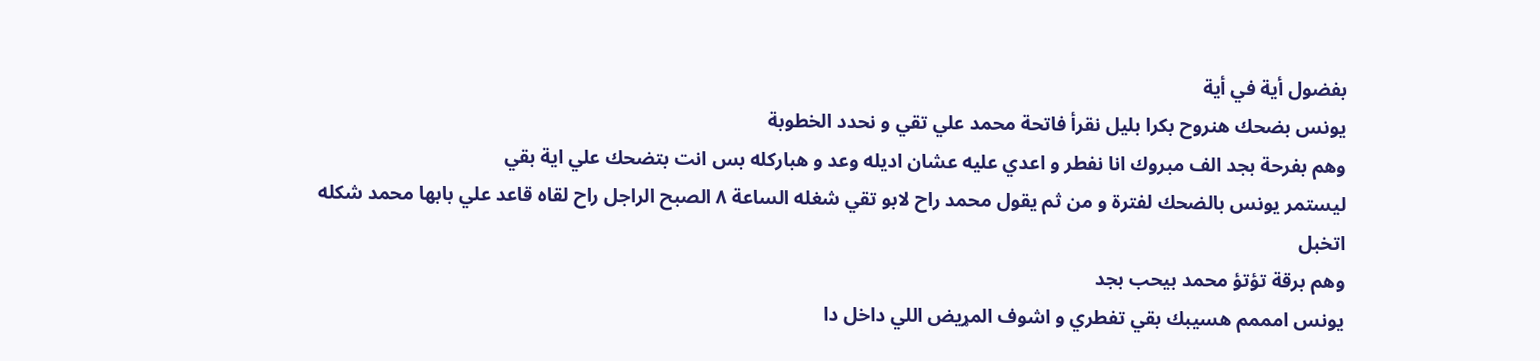بفضول أية في أية
يونس بضحك هنروح بكرا بليل نقرأ فاتحة محمد علي تقي و نحدد الخطوبة
وهم بفرحة بجد الف مبروك انا نفطر و اعدي عليه عشان اديله وعد و هباركله بس انت بتضحك علي اية بقي
ليستمر يونس بالضحك لفترة و من ثم يقول محمد راح لابو تقي شغله الساعة ٨ الصبح الراجل راح لقاه قاعد علي بابها محمد شكله اتخبل
وهم برقة تؤتؤ محمد بيحب بجد
يونس امممم هسيبك بقي تفطري و اشوف المړيض اللي داخل دا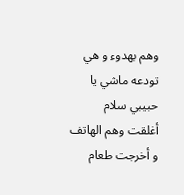وهم بهدوء و هي تودعه ماشي يا حبيبي سلام
أغلقت وهم الهاتف و أخرجت طعام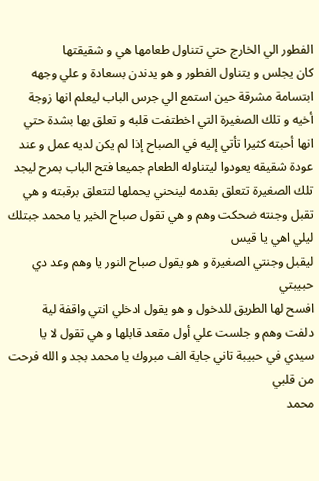الفطور الي الخارج حتي تتناول طعامها هي و شقيقتها
كان يجلس و يتناول الفطور و هو يدندن بسعادة و علي وجهه ابتسامة مشرقة حين استمع الي جرس الباب ليعلم انها زوجة أخيه و تلك الصغيرة التي اخطتفت قلبه و تعلق بها بشدة حتي انها أحبته كثيرا تأتي إليه في الصباح إذا لم يكن لديه عمل و عند عودة شقيقه يعودوا ليتناوله الطعام جميعا فتح الباب بمرح ليجد تلك الصغيرة تتعلق بقدمه لينحني يحملها لتتعلق برقبته و هي تقبل وجنته ضحكت وهم و هي تقول صباح الخير يا محمد جبتلك ليلي اهي يا قيس
ليقبل وجنتي الصغيرة و هو يقول صباح النور يا وهم وعد دي حبيبتي
افسح لها الطريق للدخول و هو يقول ادخلي انتي واقفة لية
دلفت وهم و جلست علي أول مقعد قابلها و هي تقول لا يا سيدي في حبيبة تاني جاية الف مبروك يا محمد بجد و الله فرحت من قلبي
محمد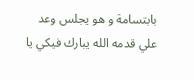بابتسامة و هو يجلس وعد علي قدمه الله يبارك فيكي يا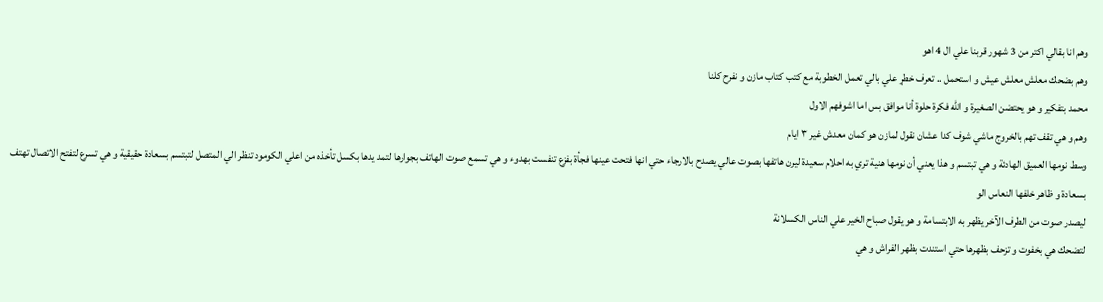وهم انا بقالي اكتر من 3 شهور قربنا علي ال 4 اهو
وهم بضحك معلش معلش عيش و استحمل .. تعرف خطړ علي بالي تعمل الخطوبة مع كتب كتاب مازن و نفرح كلنا
محمد بتفكير و هو يحتضن الصغيرة و الله فكرة حلوة أنا موافق بس اما اشوفهم الاول
وهم و هي تقف تهم بالخروج ماشي شوف كدا عشان نقول لمازن هو كمان معدش غير ٣ ايام
وسط نومها العميق الهادئة و هي تبتسم و هذا يعني أن نومها هنية تري به احلام سعيدة ليرن هاتفها بصوت عالي يصدح بالارجاء حتي انها فتحت عينها فجأة بفزع تنفست بهدوء و هي تسمع صوت الهاتف بجوارها لتمد يدها بكسل تأخذه من اعلي الكومود تنظر الي المتصل لتبتسم بسعادة حقيقية و هي تسرع لتفتح الاتصال تهتف بسعادة و ظاهر خلفها النعاس الو
ليصدر صوت من الطرف الآخر يظهر به الابتسامة و هو يقول صباح الخير علي الناس الكسلانة
لتضحك هي بخفوت و تزحف بظهرها حتي استندت بظهر الفراش و هي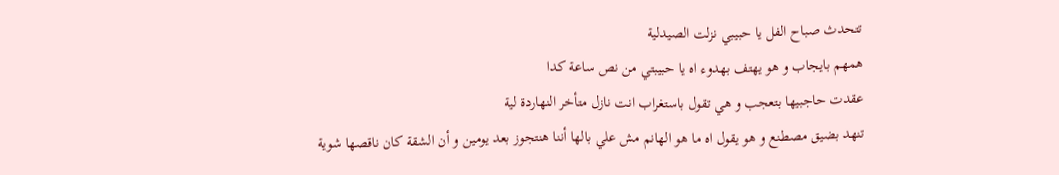تتحدث صباح الفل يا حبيبي نزلت الصيدلية
همهم بايجاب و هو يهتف بهدوء اه يا حبيبتي من نص ساعة كدا
عقدت حاجبيها بتعجب و هي تقول باستغراب انت نازل متأخر النهاردة لية
تنهد بضيق مصطنع و هو يقول اه ما هو الهانم مش علي بالها أننا هنتجوز بعد يومين و أن الشقة كان ناقصها شوية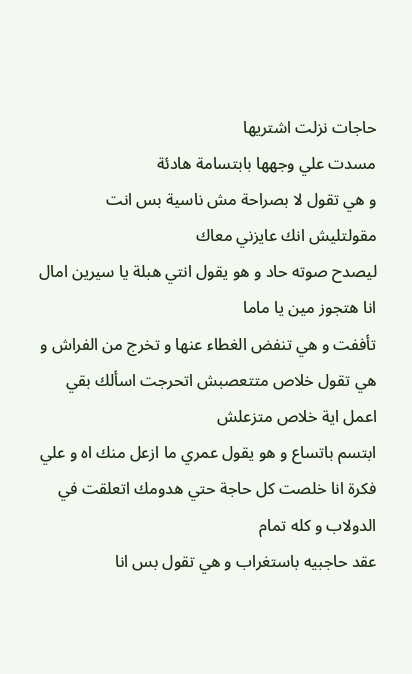حاجات نزلت اشتريها
مسدت علي وجهها بابتسامة هادئة
و هي تقول لا بصراحة مش ناسية بس انت مقولتليش انك عايزني معاك
ليصدح صوته حاد و هو يقول انتي هبلة يا سيرين امال انا هتجوز مين يا ماما
تأففت و هي تنفض الغطاء عنها و تخرج من الفراش و هي تقول خلاص متتعصبش اتحرجت اسألك بقي اعمل اية خلاص متزعلش
ابتسم باتساع و هو يقول عمري ما ازعل منك اه و علي فكرة انا خلصت كل حاجة حتي هدومك اتعلقت في الدولاب و كله تمام
عقد حاجبيه باستغراب و هي تقول بس انا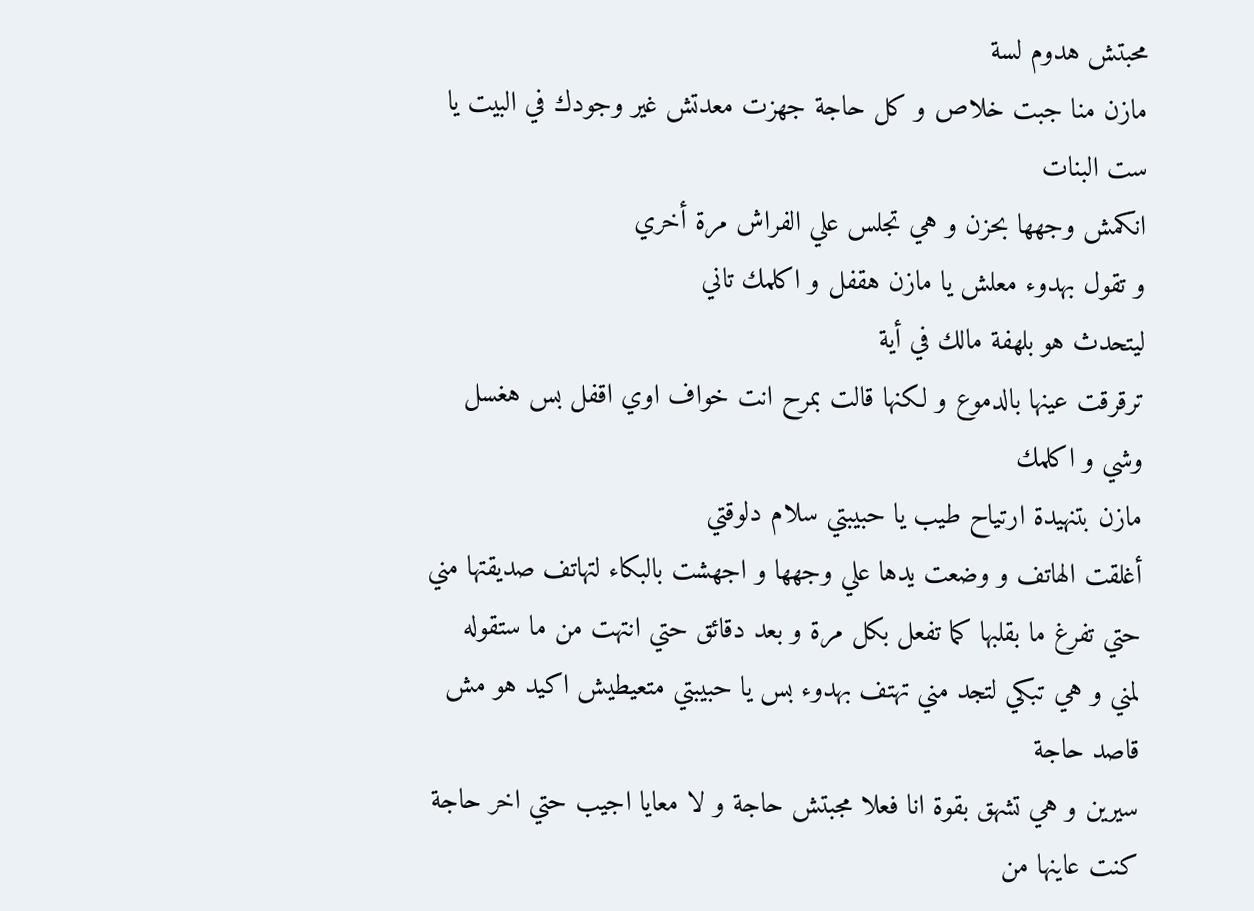محبتش هدوم لسة
مازن منا جبت خلاص و كل حاجة جهزت معدتش غير وجودك في البيت يا ست البنات
انكمش وجهها بحزن و هي تجلس علي الفراش مرة أخري
و تقول بهدوء معلش يا مازن هقفل و اكلمك تاني
ليتحدث هو بلهفة مالك في أية
ترقرقت عينها بالدموع و لكنها قالت بمرح انت خواف اوي اقفل بس هغسل وشي و اكلمك
مازن بتنهيدة ارتياح طيب يا حبيبتي سلام دلوقتي
أغلقت الهاتف و وضعت يدها علي وجهها و اجهشت بالبكاء لتهاتف صديقتها مني حتي تفرغ ما بقلبها كما تفعل بكل مرة و بعد دقائق حتي انتهت من ما ستقوله لمني و هي تبكي لتجد مني تهتف بهدوء بس يا حبيبتي متعيطيش اكيد هو مش قاصد حاجة
سيرين و هي تشهق بقوة انا فعلا مجبتش حاجة و لا معايا اجيب حتي اخر حاجة كنت عاينها من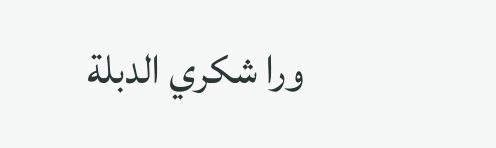ورا شكري الدبلة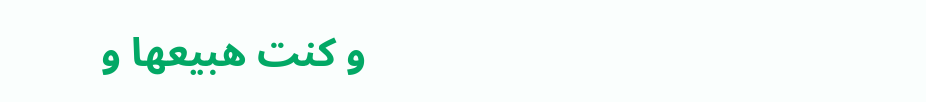و كنت هبيعها و